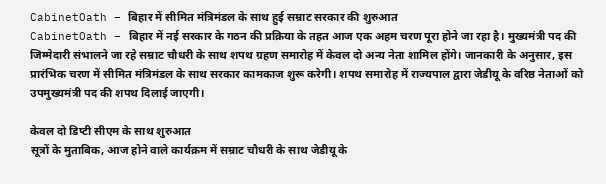CabinetOath – बिहार में सीमित मंत्रिमंडल के साथ हुई सम्राट सरकार की शुरुआत
CabinetOath – बिहार में नई सरकार के गठन की प्रक्रिया के तहत आज एक अहम चरण पूरा होने जा रहा है। मुख्यमंत्री पद की जिम्मेदारी संभालने जा रहे सम्राट चौधरी के साथ शपथ ग्रहण समारोह में केवल दो अन्य नेता शामिल होंगे। जानकारी के अनुसार, इस प्रारंभिक चरण में सीमित मंत्रिमंडल के साथ सरकार कामकाज शुरू करेगी। शपथ समारोह में राज्यपाल द्वारा जेडीयू के वरिष्ठ नेताओं को उपमुख्यमंत्री पद की शपथ दिलाई जाएगी।

केवल दो डिप्टी सीएम के साथ शुरुआत
सूत्रों के मुताबिक, आज होने वाले कार्यक्रम में सम्राट चौधरी के साथ जेडीयू के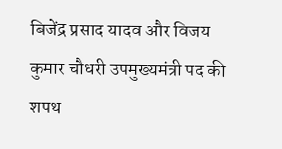बिजेंद्र प्रसाद यादव और विजय कुमार चौधरी उपमुख्यमंत्री पद की शपथ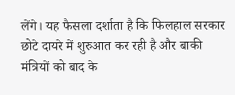लेंगे। यह फैसला दर्शाता है कि फिलहाल सरकार छोटे दायरे में शुरुआत कर रही है और बाकी मंत्रियों को बाद के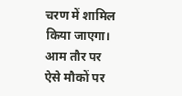चरण में शामिल किया जाएगा। आम तौर पर ऐसे मौकों पर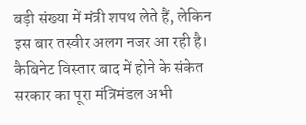बड़ी संख्या में मंत्री शपथ लेते हैं, लेकिन इस बार तस्वीर अलग नजर आ रही है।
कैबिनेट विस्तार बाद में होने के संकेत
सरकार का पूरा मंत्रिमंडल अभी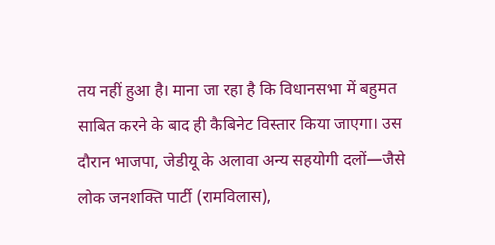तय नहीं हुआ है। माना जा रहा है कि विधानसभा में बहुमत साबित करने के बाद ही कैबिनेट विस्तार किया जाएगा। उस दौरान भाजपा, जेडीयू के अलावा अन्य सहयोगी दलों—जैसे लोक जनशक्ति पार्टी (रामविलास),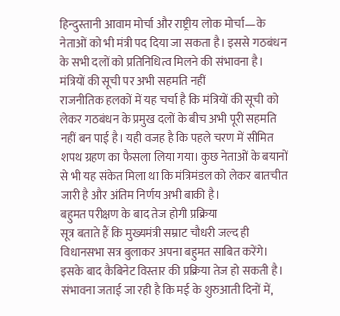हिन्दुस्तानी आवाम मोर्चा और राष्ट्रीय लोक मोर्चा—के नेताओं को भी मंत्री पद दिया जा सकता है। इससे गठबंधन के सभी दलों को प्रतिनिधित्व मिलने की संभावना है।
मंत्रियों की सूची पर अभी सहमति नहीं
राजनीतिक हलकों में यह चर्चा है कि मंत्रियों की सूची को लेकर गठबंधन के प्रमुख दलों के बीच अभी पूरी सहमति नहीं बन पाई है। यही वजह है कि पहले चरण में सीमित शपथ ग्रहण का फैसला लिया गया। कुछ नेताओं के बयानों से भी यह संकेत मिला था कि मंत्रिमंडल को लेकर बातचीत जारी है और अंतिम निर्णय अभी बाकी है।
बहुमत परीक्षण के बाद तेज होगी प्रक्रिया
सूत्र बताते हैं कि मुख्यमंत्री सम्राट चौधरी जल्द ही विधानसभा सत्र बुलाकर अपना बहुमत साबित करेंगे। इसके बाद कैबिनेट विस्तार की प्रक्रिया तेज हो सकती है। संभावना जताई जा रही है कि मई के शुरुआती दिनों में,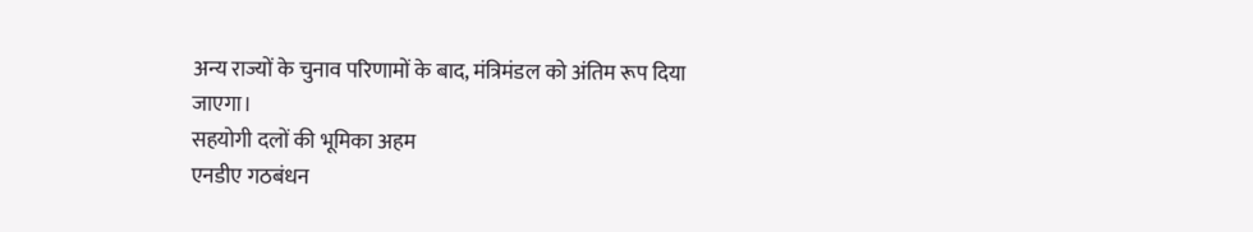अन्य राज्यों के चुनाव परिणामों के बाद, मंत्रिमंडल को अंतिम रूप दिया जाएगा।
सहयोगी दलों की भूमिका अहम
एनडीए गठबंधन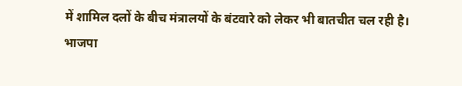में शामिल दलों के बीच मंत्रालयों के बंटवारे को लेकर भी बातचीत चल रही है। भाजपा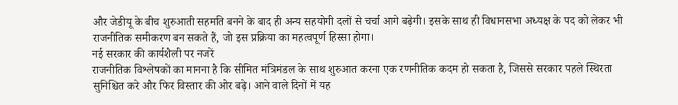और जेडीयू के बीच शुरुआती सहमति बनने के बाद ही अन्य सहयोगी दलों से चर्चा आगे बढ़ेगी। इसके साथ ही विधानसभा अध्यक्ष के पद को लेकर भी राजनीतिक समीकरण बन सकते हैं, जो इस प्रक्रिया का महत्वपूर्ण हिस्सा होगा।
नई सरकार की कार्यशैली पर नजरें
राजनीतिक विश्लेषकों का मानना है कि सीमित मंत्रिमंडल के साथ शुरुआत करना एक रणनीतिक कदम हो सकता है, जिससे सरकार पहले स्थिरता सुनिश्चित करे और फिर विस्तार की ओर बढ़े। आने वाले दिनों में यह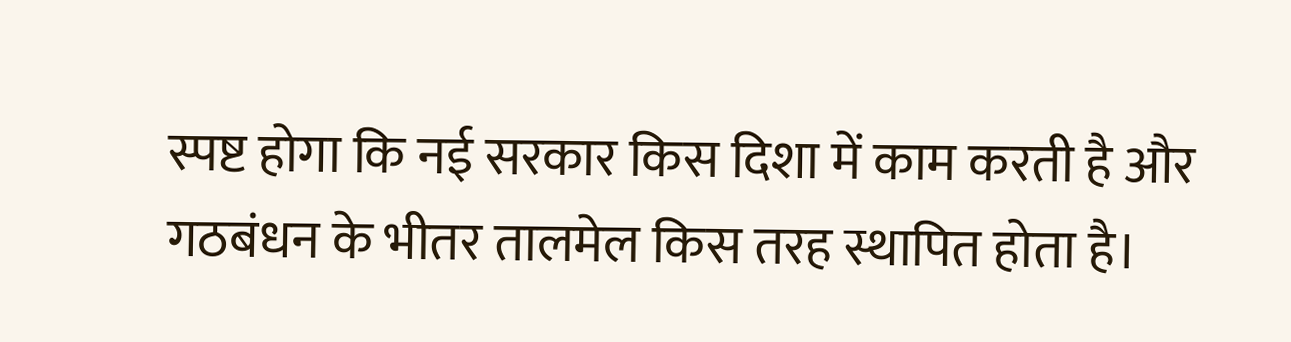स्पष्ट होगा कि नई सरकार किस दिशा में काम करती है और गठबंधन के भीतर तालमेल किस तरह स्थापित होता है।